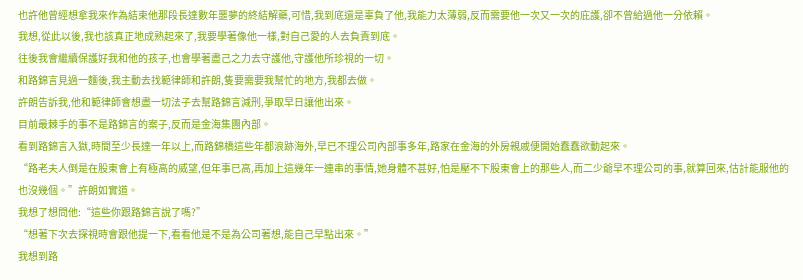也許他曾經想拿我來作為結束他那段長達數年噩夢的終結解藥,可惜,我到底還是辜負了他,我能力太薄弱,反而需要他一次又一次的庇護,卻不曾給過他一分依賴。
我想,從此以後,我也該真正地成熟起來了,我要學著像他一樣,對自己愛的人去負責到底。
往後我會繼續保護好我和他的孩子,也會學著盡己之力去守護他,守護他所珍視的一切。
和路錦言見過一麵後,我主動去找範律師和許朗,隻要需要我幫忙的地方,我都去做。
許朗告訴我,他和範律師會想盡一切法子去幫路錦言減刑,爭取早日讓他出來。
目前最棘手的事不是路錦言的案子,反而是金海集團內部。
看到路錦言入獄,時間至少長達一年以上,而路錦橋這些年都浪跡海外,早已不理公司內部事多年,路家在金海的外房親戚便開始蠢蠢欲動起來。
“路老夫人倒是在股東會上有極高的威望,但年事已高,再加上這幾年一連串的事情,她身體不甚好,怕是壓不下股東會上的那些人,而二少爺早不理公司的事,就算回來,估計能服他的也沒幾個。”許朗如實道。
我想了想問他:“這些你跟路錦言說了嗎?”
“想著下次去探視時會跟他提一下,看看他是不是為公司著想,能自己早點出來。”
我想到路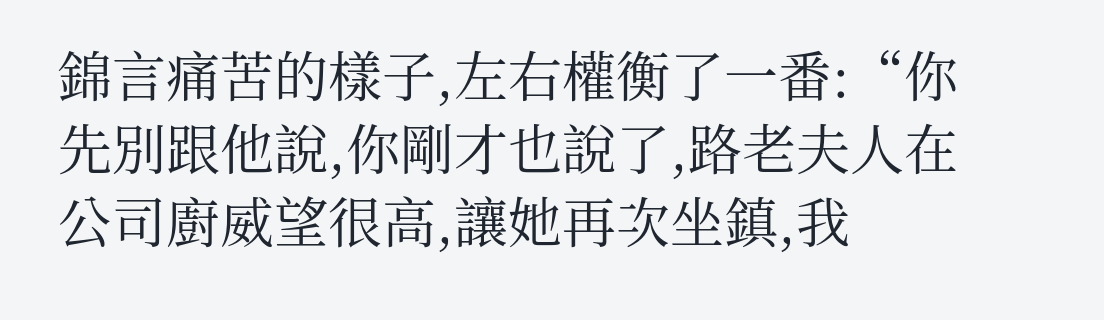錦言痛苦的樣子,左右權衡了一番:“你先別跟他說,你剛才也說了,路老夫人在公司廚威望很高,讓她再次坐鎮,我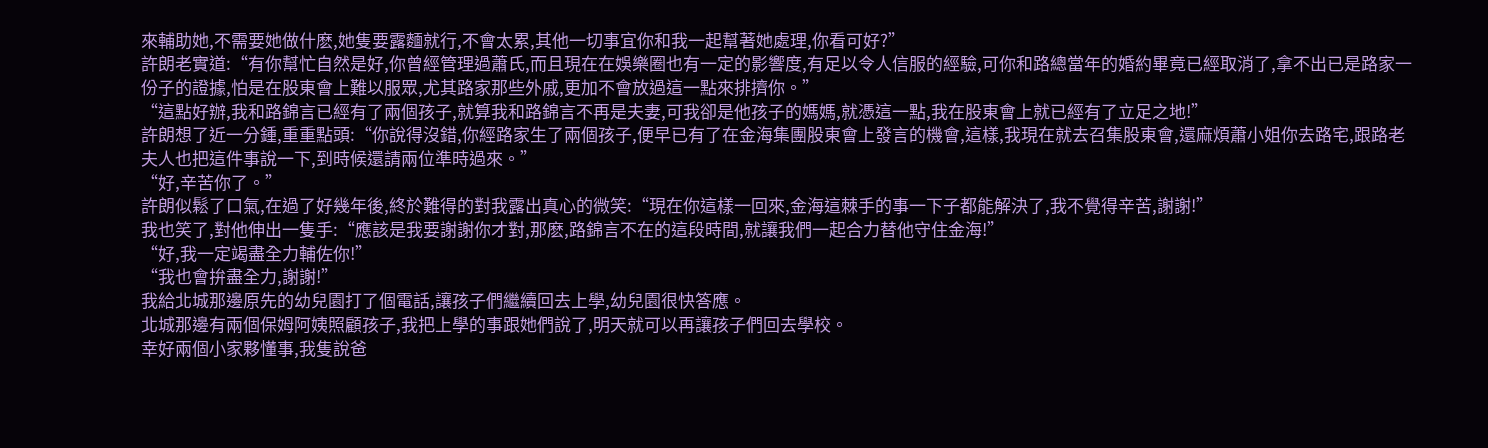來輔助她,不需要她做什麽,她隻要露麵就行,不會太累,其他一切事宜你和我一起幫著她處理,你看可好?”
許朗老實道:“有你幫忙自然是好,你曾經管理過蕭氏,而且現在在娛樂圈也有一定的影響度,有足以令人信服的經驗,可你和路總當年的婚約畢竟已經取消了,拿不出已是路家一份子的證據,怕是在股東會上難以服眾,尤其路家那些外戚,更加不會放過這一點來排擠你。”
“這點好辦,我和路錦言已經有了兩個孩子,就算我和路錦言不再是夫妻,可我卻是他孩子的媽媽,就憑這一點,我在股東會上就已經有了立足之地!”
許朗想了近一分鍾,重重點頭:“你說得沒錯,你經路家生了兩個孩子,便早已有了在金海集團股東會上發言的機會,這樣,我現在就去召集股東會,還麻煩蕭小姐你去路宅,跟路老夫人也把這件事說一下,到時候還請兩位準時過來。”
“好,辛苦你了。”
許朗似鬆了口氣,在過了好幾年後,終於難得的對我露出真心的微笑:“現在你這樣一回來,金海這棘手的事一下子都能解決了,我不覺得辛苦,謝謝!”
我也笑了,對他伸出一隻手:“應該是我要謝謝你才對,那麽,路錦言不在的這段時間,就讓我們一起合力替他守住金海!”
“好,我一定竭盡全力輔佐你!”
“我也會拚盡全力,謝謝!”
我給北城那邊原先的幼兒園打了個電話,讓孩子們繼續回去上學,幼兒園很快答應。
北城那邊有兩個保姆阿姨照顧孩子,我把上學的事跟她們說了,明天就可以再讓孩子們回去學校。
幸好兩個小家夥懂事,我隻說爸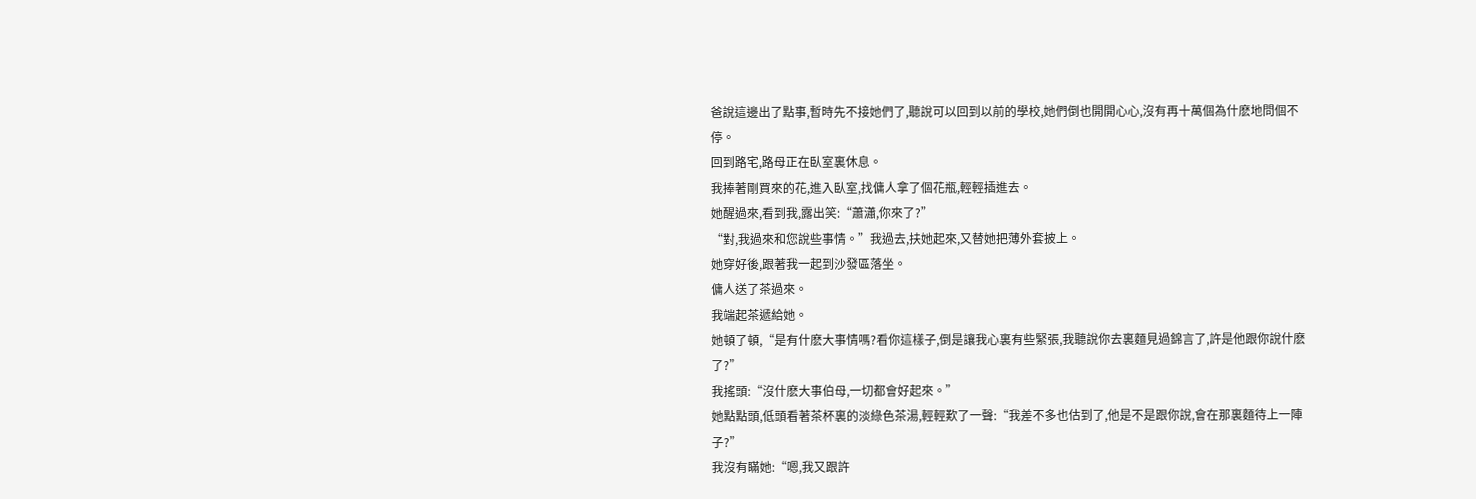爸說這邊出了點事,暫時先不接她們了,聽說可以回到以前的學校,她們倒也開開心心,沒有再十萬個為什麽地問個不停。
回到路宅,路母正在臥室裏休息。
我捧著剛買來的花,進入臥室,找傭人拿了個花瓶,輕輕插進去。
她醒過來,看到我,露出笑:“蕭瀟,你來了?”
“對,我過來和您說些事情。”我過去,扶她起來,又替她把薄外套披上。
她穿好後,跟著我一起到沙發區落坐。
傭人送了茶過來。
我端起茶遞給她。
她頓了頓,“是有什麽大事情嗎?看你這樣子,倒是讓我心裏有些緊張,我聽說你去裏麵見過錦言了,許是他跟你說什麽了?”
我搖頭:“沒什麽大事伯母,一切都會好起來。”
她點點頭,低頭看著茶杯裏的淡綠色茶湯,輕輕歎了一聲:“我差不多也估到了,他是不是跟你說,會在那裏麵待上一陣子?”
我沒有瞞她:“嗯,我又跟許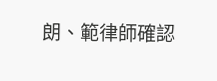朗、範律師確認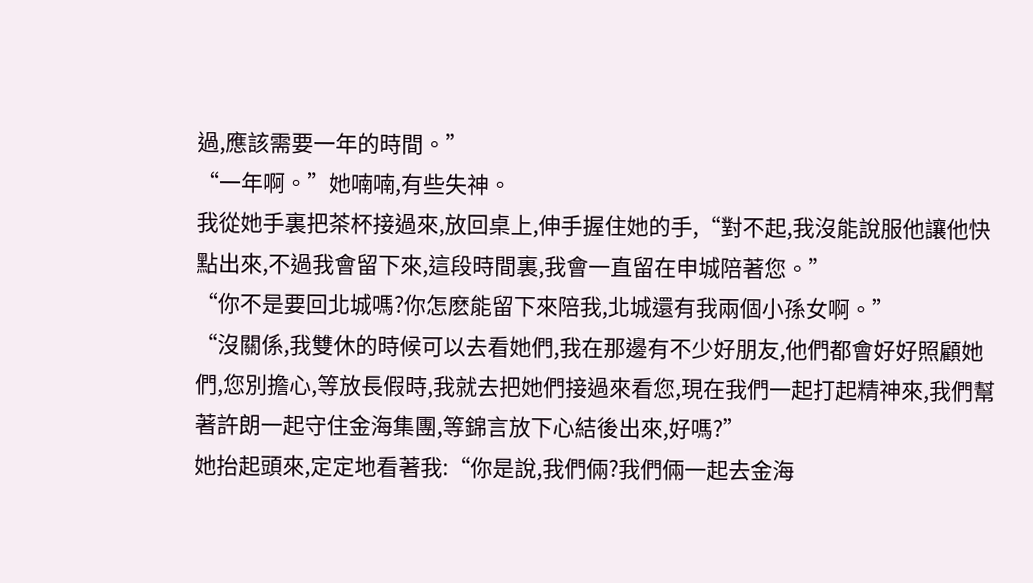過,應該需要一年的時間。”
“一年啊。”她喃喃,有些失神。
我從她手裏把茶杯接過來,放回桌上,伸手握住她的手,“對不起,我沒能說服他讓他快點出來,不過我會留下來,這段時間裏,我會一直留在申城陪著您。”
“你不是要回北城嗎?你怎麽能留下來陪我,北城還有我兩個小孫女啊。”
“沒關係,我雙休的時候可以去看她們,我在那邊有不少好朋友,他們都會好好照顧她們,您別擔心,等放長假時,我就去把她們接過來看您,現在我們一起打起精神來,我們幫著許朗一起守住金海集團,等錦言放下心結後出來,好嗎?”
她抬起頭來,定定地看著我:“你是說,我們倆?我們倆一起去金海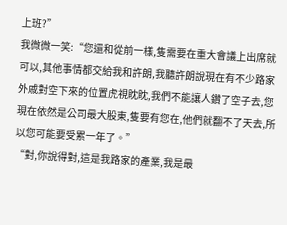上班?”
我微微一笑:“您還和從前一樣,隻需要在重大會議上出席就可以,其他事情都交給我和許朗,我聽許朗說現在有不少路家外戚對空下來的位置虎視眈眈,我們不能讓人鑽了空子去,您現在依然是公司最大股東,隻要有您在,他們就翻不了天去,所以您可能要受累一年了。”
“對,你說得對,這是我路家的產業,我是最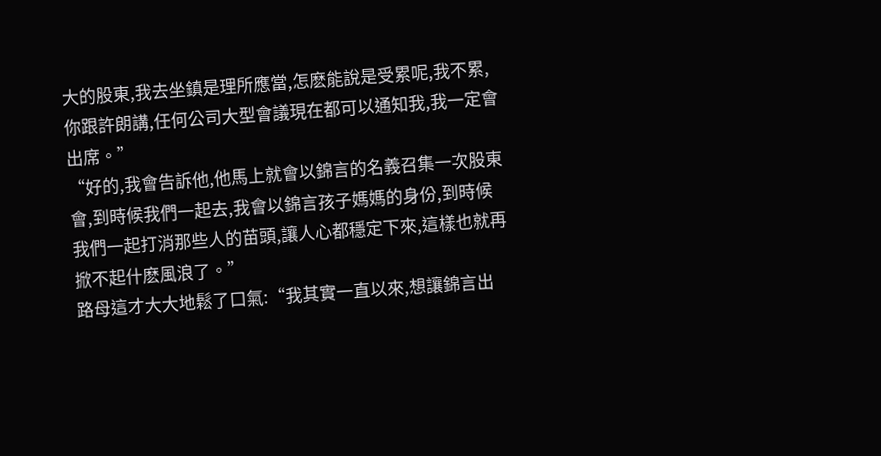大的股東,我去坐鎮是理所應當,怎麽能說是受累呢,我不累,你跟許朗講,任何公司大型會議現在都可以通知我,我一定會出席。”
“好的,我會告訴他,他馬上就會以錦言的名義召集一次股東會,到時候我們一起去,我會以錦言孩子媽媽的身份,到時候我們一起打消那些人的苗頭,讓人心都穩定下來,這樣也就再掀不起什麽風浪了。”
路母這才大大地鬆了口氣:“我其實一直以來,想讓錦言出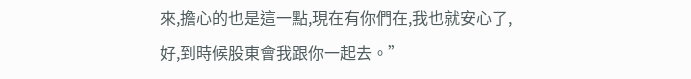來,擔心的也是這一點,現在有你們在,我也就安心了,好,到時候股東會我跟你一起去。”